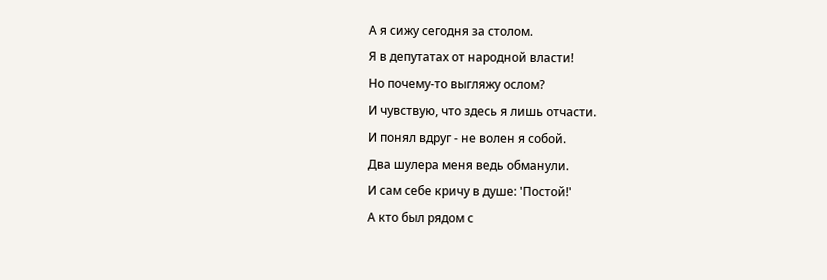А я сижу сегодня за столом.
Я в депутатах от народной власти!
Но почему-то выгляжу ослом?
И чувствую, что здесь я лишь отчасти.
И понял вдруг - не волен я собой.
Два шулера меня ведь обманули.
И сам себе кричу в душе: 'Постой!'
А кто был рядом с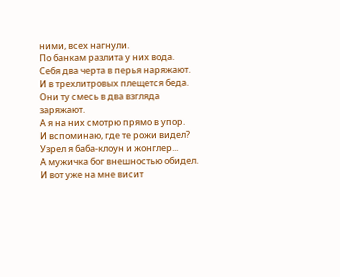ними, всех нагнули.
По банкам разлита у них вода.
Себя два черта в перья наряжают.
И в трехлитровых плещется беда.
Они ту смесь в два взгляда заряжают.
А я на них смотрю прямо в упор.
И вспоминаю, где те рожи видел?
Узрел я баба-клоун и жонглер...
А мужичка бог внешностью обидел.
И вот уже на мне висит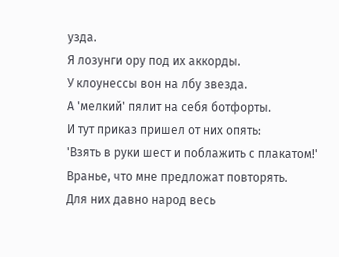узда.
Я лозунги ору под их аккорды.
У клоунессы вон на лбу звезда.
А 'мелкий' пялит на себя ботфорты.
И тут приказ пришел от них опять:
'Взять в руки шест и поблажить с плакатом!'
Вранье, что мне предложат повторять.
Для них давно народ весь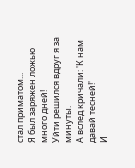стал приматом...
Я был заряжен ложью много дней!
Уйти решился вдруг я за минуты.
А вслед кричали: 'К нам давай тесней!'
И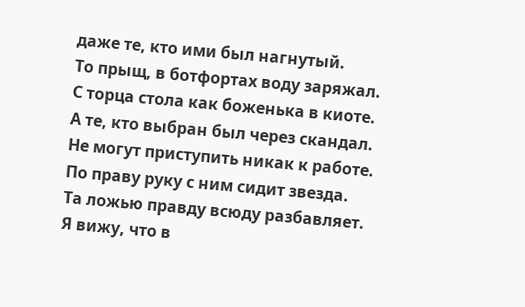даже те, кто ими был нагнутый.
То прыщ, в ботфортах воду заряжал.
С торца стола как боженька в киоте.
А те, кто выбран был через скандал.
Не могут приступить никак к работе.
По праву руку с ним сидит звезда.
Та ложью правду всюду разбавляет.
Я вижу, что в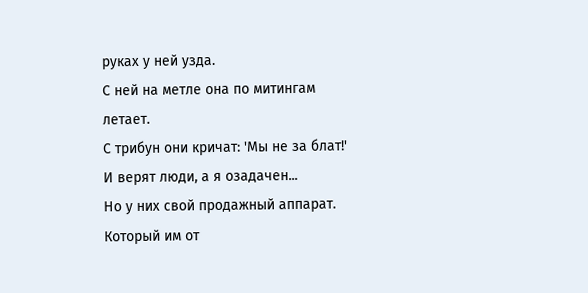руках у ней узда.
С ней на метле она по митингам летает.
С трибун они кричат: 'Мы не за блат!'
И верят люди, а я озадачен...
Но у них свой продажный аппарат.
Который им от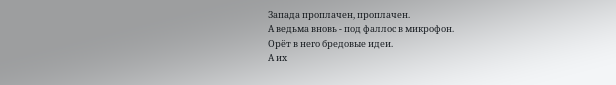Запада проплачен, проплачен.
А ведьма вновь - под фаллос в микрофон.
Орёт в него бредовые идеи.
А их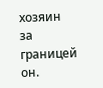хозяин за границей он.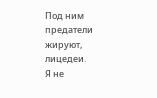Под ним предатели жируют, лицедеи.
Я не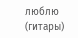люблю (гитары)